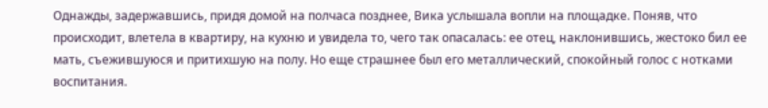Однажды, задержавшись, придя домой на полчаса позднее, Вика услышала вопли на площадке. Поняв, что происходит, влетела в квартиру, на кухню и увидела то, чего так опасалась: ее отец, наклонившись, жестоко бил ее мать, съежившуюся и притихшую на полу. Но еще страшнее был его металлический, спокойный голос с нотками воспитания.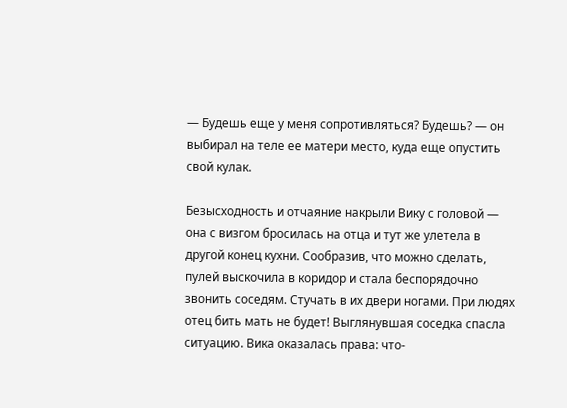— Будешь еще у меня сопротивляться? Будешь? — он выбирал на теле ее матери место, куда еще опустить свой кулак.

Безысходность и отчаяние накрыли Вику с головой — она с визгом бросилась на отца и тут же улетела в другой конец кухни. Сообразив, что можно сделать, пулей выскочила в коридор и стала беспорядочно звонить соседям. Стучать в их двери ногами. При людях отец бить мать не будет! Выглянувшая соседка спасла ситуацию. Вика оказалась права: что-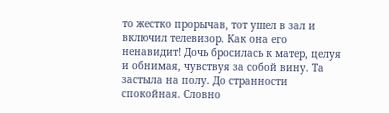то жестко прорычав, тот ушел в зал и включил телевизор. Как она его ненавидит! Дочь бросилась к матер, целуя и обнимая, чувствуя за собой вину. Та застыла на полу. До странности спокойная. Словно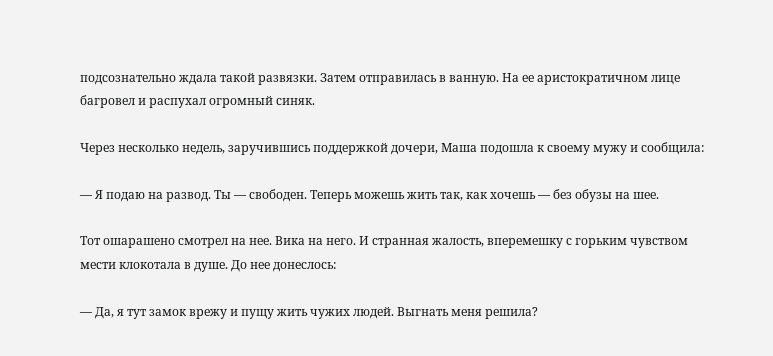подсознательно ждала такой развязки. Затем отправилась в ванную. На ее аристократичном лице багровел и распухал огромный синяк.

Через несколько недель, заручившись поддержкой дочери, Маша подошла к своему мужу и сообщила:

— Я подаю на развод. Ты — свободен. Теперь можешь жить так, как хочешь — без обузы на шее.

Тот ошарашено смотрел на нее. Вика на него. И странная жалость, вперемешку с горьким чувством мести клокотала в душе. До нее донеслось:

— Да, я тут замок врежу и пущу жить чужих людей. Выгнать меня решила?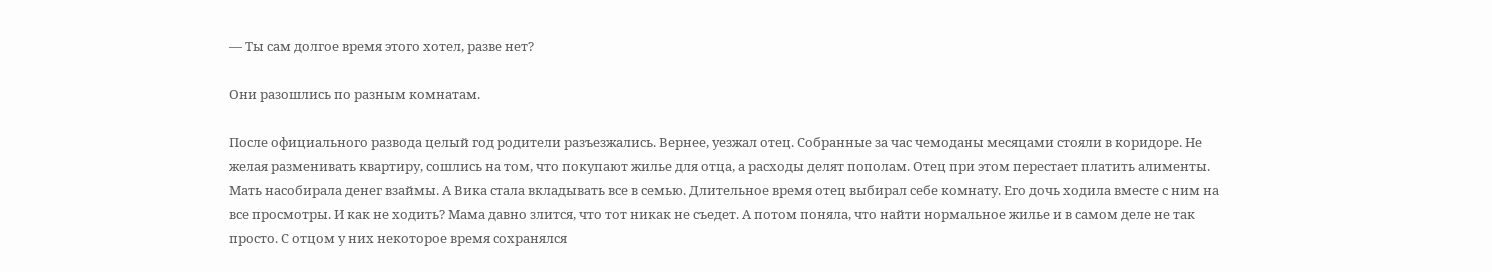— Ты сам долгое время этого хотел, разве нет?

Они разошлись по разным комнатам.

После официального развода целый год родители разъезжались. Вернее, уезжал отец. Собранные за час чемоданы месяцами стояли в коридоре. Не желая разменивать квартиру, сошлись на том, что покупают жилье для отца, а расходы делят пополам. Отец при этом перестает платить алименты. Мать насобирала денег взаймы. А Вика стала вкладывать все в семью. Длительное время отец выбирал себе комнату. Его дочь ходила вместе с ним на все просмотры. И как не ходить? Мама давно злится, что тот никак не съедет. А потом поняла, что найти нормальное жилье и в самом деле не так просто. С отцом у них некоторое время сохранялся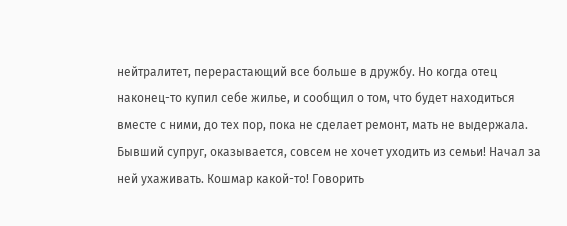нейтралитет, перерастающий все больше в дружбу. Но когда отец наконец-то купил себе жилье, и сообщил о том, что будет находиться вместе с ними, до тех пор, пока не сделает ремонт, мать не выдержала. Бывший супруг, оказывается, совсем не хочет уходить из семьи! Начал за ней ухаживать. Кошмар какой-то! Говорить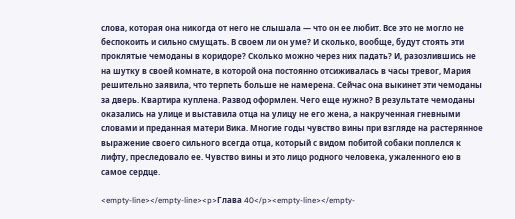слова, которая она никогда от него не слышала — что он ее любит. Все это не могло не беспокоить и сильно смущать. В своем ли он уме? И сколько, вообще, будут стоять эти проклятые чемоданы в коридоре? Сколько можно через них падать? И, разозлившись не на шутку в своей комнате, в которой она постоянно отсиживалась в часы тревог, Мария решительно заявила, что терпеть больше не намерена. Сейчас она выкинет эти чемоданы за дверь. Квартира куплена. Развод оформлен. Чего еще нужно? В результате чемоданы оказались на улице и выставила отца на улицу не его жена, а накрученная гневными словами и преданная матери Вика. Многие годы чувство вины при взгляде на растерянное выражение своего сильного всегда отца, который с видом побитой собаки поплелся к лифту, преследовало ее. Чувство вины и это лицо родного человека, ужаленного ею в самое сердце.

<empty-line></empty-line><p>Глава 40</p><empty-line></empty-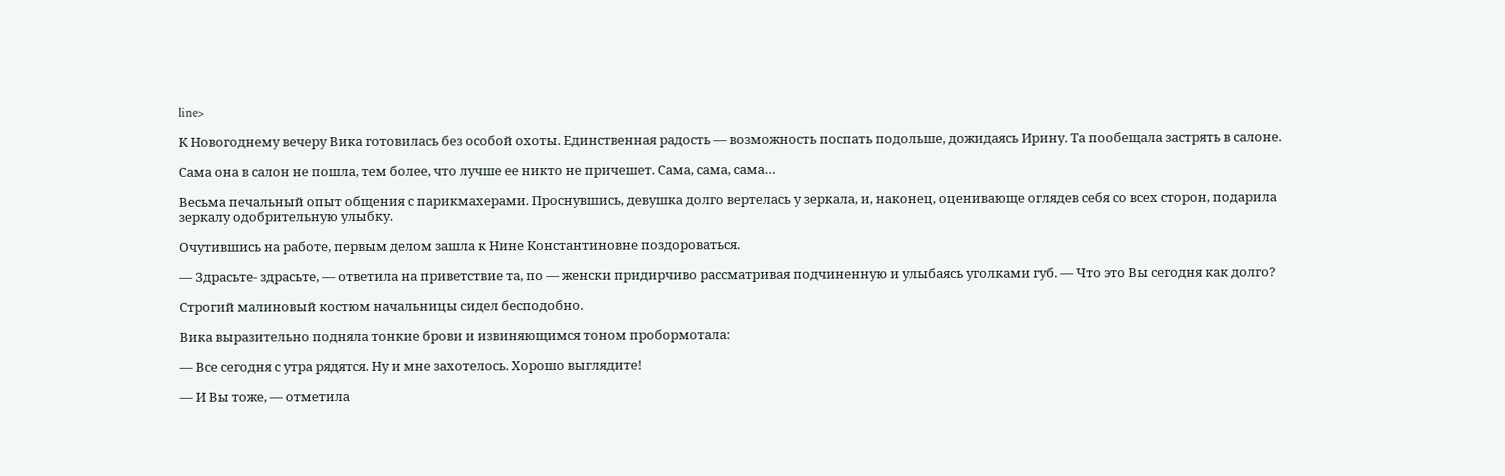line>

К Новогоднему вечеру Вика готовилась без особой охоты. Единственная радость — возможность поспать подольше, дожидаясь Ирину. Та пообещала застрять в салоне.

Сама она в салон не пошла, тем более, что лучше ее никто не причешет. Сама, сама, сама…

Весьма печальный опыт общения с парикмахерами. Проснувшись, девушка долго вертелась у зеркала, и, наконец, оценивающе оглядев себя со всех сторон, подарила зеркалу одобрительную улыбку.

Очутившись на работе, первым делом зашла к Нине Константиновне поздороваться.

— Здрасьте- здрасьте, — ответила на приветствие та, по — женски придирчиво рассматривая подчиненную и улыбаясь уголками губ. — Что это Вы сегодня как долго?

Строгий малиновый костюм начальницы сидел бесподобно.

Вика выразительно подняла тонкие брови и извиняющимся тоном пробормотала:

— Все сегодня с утра рядятся. Ну и мне захотелось. Хорошо выглядите!

— И Вы тоже, — отметила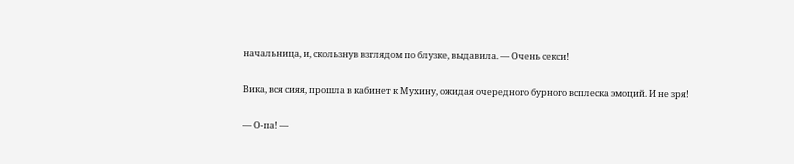начальница, и, скользнув взглядом по блузке, выдавила. — Очень секси!

Вика, вся сияя, прошла в кабинет к Мухину, ожидая очередного бурного всплеска эмоций. И не зря!

— О-па! —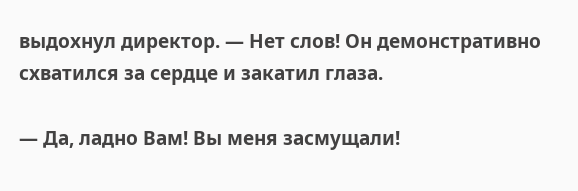выдохнул директор. — Нет слов! Он демонстративно схватился за сердце и закатил глаза.

— Да, ладно Вам! Вы меня засмущали!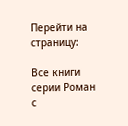Перейти на страницу:

Все книги серии Роман с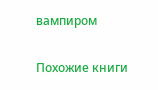вампиром

Похожие книги